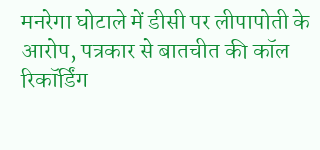मनरेगा घोटाले में डीसी पर लीपापोती के आरोप, पत्रकार से बातचीत की कॉल रिकॉर्डिंग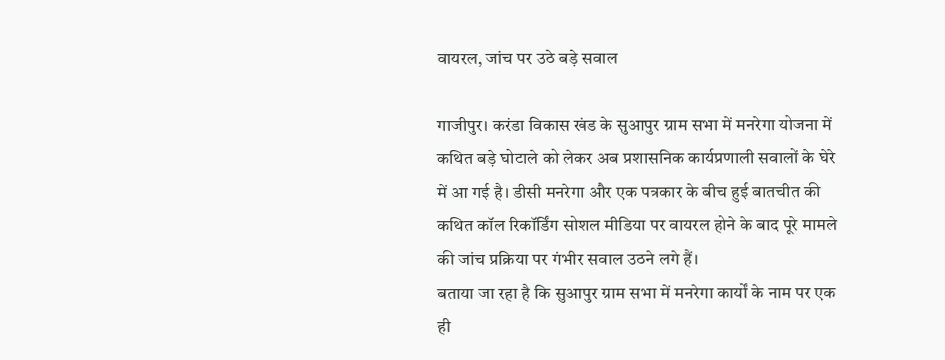वायरल, जांच पर उठे बड़े सवाल

गाजीपुर। करंडा विकास खंड के सुआपुर ग्राम सभा में मनरेगा योजना में कथित बड़े घोटाले को लेकर अब प्रशासनिक कार्यप्रणाली सवालों के घेरे में आ गई है। डीसी मनरेगा और एक पत्रकार के बीच हुई बातचीत की कथित कॉल रिकॉर्डिंग सोशल मीडिया पर वायरल होने के बाद पूरे मामले की जांच प्रक्रिया पर गंभीर सवाल उठने लगे हैं।
बताया जा रहा है कि सुआपुर ग्राम सभा में मनरेगा कार्यों के नाम पर एक ही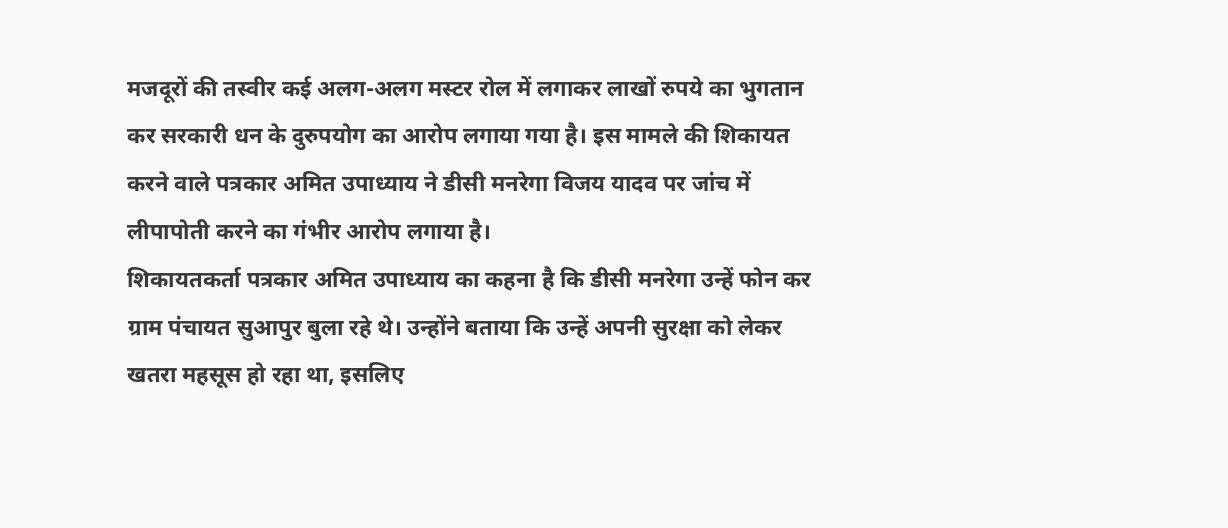मजदूरों की तस्वीर कई अलग-अलग मस्टर रोल में लगाकर लाखों रुपये का भुगतान कर सरकारी धन के दुरुपयोग का आरोप लगाया गया है। इस मामले की शिकायत करने वाले पत्रकार अमित उपाध्याय ने डीसी मनरेगा विजय यादव पर जांच में लीपापोती करने का गंभीर आरोप लगाया है।
शिकायतकर्ता पत्रकार अमित उपाध्याय का कहना है कि डीसी मनरेगा उन्हें फोन कर ग्राम पंचायत सुआपुर बुला रहे थे। उन्होंने बताया कि उन्हें अपनी सुरक्षा को लेकर खतरा महसूस हो रहा था, इसलिए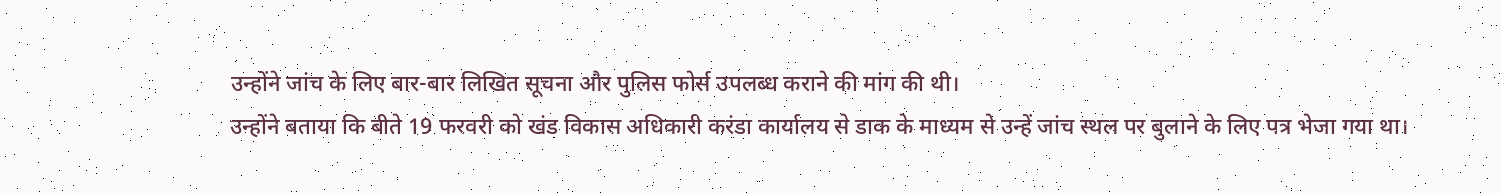उन्होंने जांच के लिए बार-बार लिखित सूचना और पुलिस फोर्स उपलब्ध कराने की मांग की थी।
उन्होंने बताया कि बीते 19 फरवरी को खंड विकास अधिकारी करंडा कार्यालय से डाक के माध्यम से उन्हें जांच स्थल पर बुलाने के लिए पत्र भेजा गया था।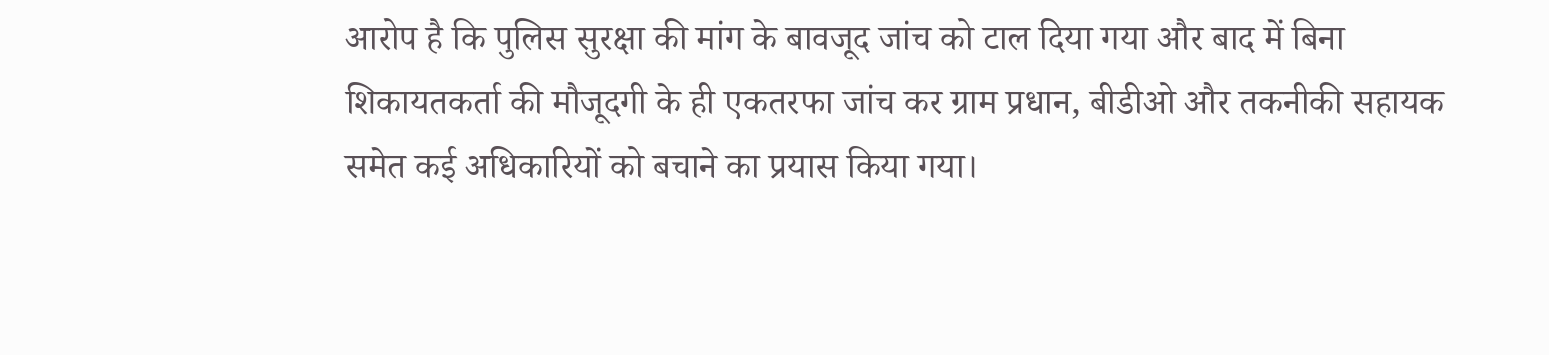आरोप है कि पुलिस सुरक्षा की मांग के बावजूद जांच को टाल दिया गया और बाद में बिना शिकायतकर्ता की मौजूदगी के ही एकतरफा जांच कर ग्राम प्रधान, बीडीओ और तकनीकी सहायक समेत कई अधिकारियों को बचाने का प्रयास किया गया।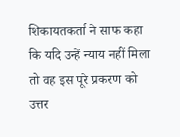शिकायतकर्ता ने साफ कहा कि यदि उन्हें न्याय नहीं मिला तो वह इस पूरे प्रकरण को उत्तर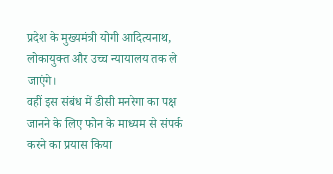प्रदेश के मुख्यमंत्री योगी आदित्यनाथ, लोकायुक्त और उच्च न्यायालय तक ले जाएंगे।
वहीं इस संबंध में डीसी मनरेगा का पक्ष जानने के लिए फोन के माध्यम से संपर्क करने का प्रयास किया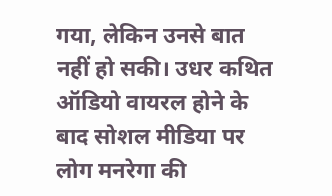गया, लेकिन उनसे बात नहीं हो सकी। उधर कथित ऑडियो वायरल होने के बाद सोशल मीडिया पर लोग मनरेगा की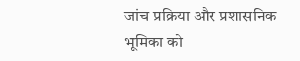जांच प्रक्रिया और प्रशासनिक भूमिका को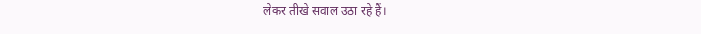लेकर तीखे सवाल उठा रहे हैं।